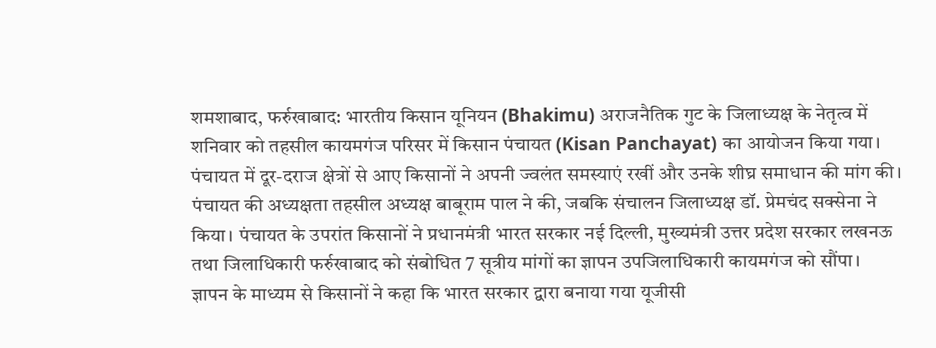शमशाबाद, फर्रुखाबाद: भारतीय किसान यूनियन (Bhakimu) अराजनैतिक गुट के जिलाध्यक्ष के नेतृत्व में शनिवार को तहसील कायमगंज परिसर में किसान पंचायत (Kisan Panchayat) का आयोजन किया गया। पंचायत में दूर-दराज क्षेत्रों से आए किसानों ने अपनी ज्वलंत समस्याएं रखीं और उनके शीघ्र समाधान की मांग की। पंचायत की अध्यक्षता तहसील अध्यक्ष बाबूराम पाल ने की, जबकि संचालन जिलाध्यक्ष डॉ. प्रेमचंद सक्सेना ने किया। पंचायत के उपरांत किसानों ने प्रधानमंत्री भारत सरकार नई दिल्ली, मुख्यमंत्री उत्तर प्रदेश सरकार लखनऊ तथा जिलाधिकारी फर्रुखाबाद को संबोधित 7 सूत्रीय मांगों का ज्ञापन उपजिलाधिकारी कायमगंज को सौंपा।
ज्ञापन के माध्यम से किसानों ने कहा कि भारत सरकार द्वारा बनाया गया यूजीसी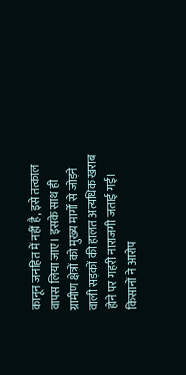कानून जनहित में नहीं है, इसे तत्काल वापस लिया जाए। इसके साथ ही ग्रामीण क्षेत्रों को मुख्य मार्गों से जोड़ने वाली सड़कों की हालत अत्यधिक खराब होने पर गहरी नाराजगी जताई गई। किसानों ने आरोप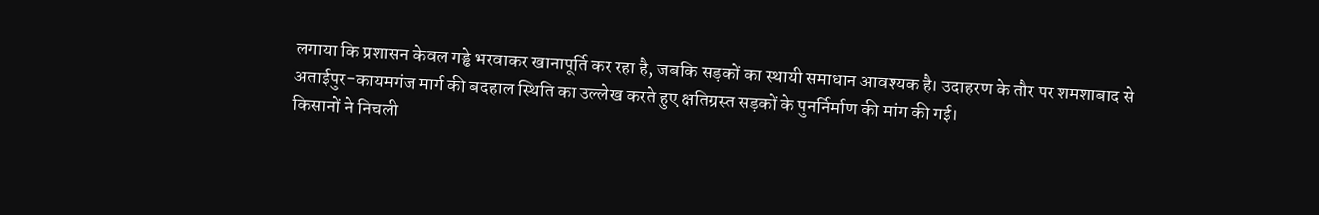लगाया कि प्रशासन केवल गड्ढे भरवाकर खानापूर्ति कर रहा है, जबकि सड़कों का स्थायी समाधान आवश्यक है। उदाहरण के तौर पर शमशाबाद से अताईपुर-कायमगंज मार्ग की बदहाल स्थिति का उल्लेख करते हुए क्षतिग्रस्त सड़कों के पुनर्निर्माण की मांग की गई।
किसानों ने निचली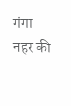गंगा नहर की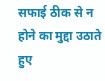सफाई ठीक से न होने का मुद्दा उठाते हुए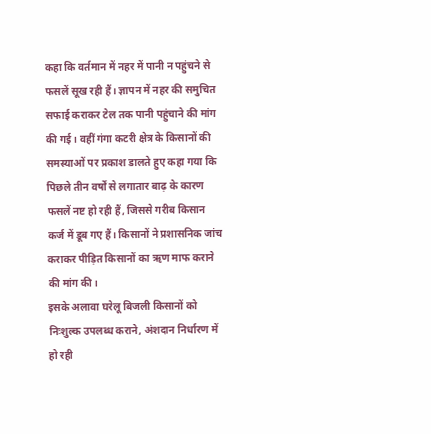कहा कि वर्तमान में नहर में पानी न पहुंचने से फसलें सूख रही हैं। ज्ञापन में नहर की समुचित सफाई कराकर टेल तक पानी पहुंचाने की मांग की गई। वहीं गंगा कटरी क्षेत्र के किसानों की समस्याओं पर प्रकाश डालते हुए कहा गया कि पिछले तीन वर्षों से लगातार बाढ़ के कारण फसलें नष्ट हो रही हैं, जिससे गरीब किसान कर्ज में डूब गए हैं। किसानों ने प्रशासनिक जांच कराकर पीड़ित किसानों का ऋण माफ कराने की मांग की।
इसके अलावा घरेलू बिजली किसानों को निःशुल्क उपलब्ध कराने, अंशदान निर्धारण में हो रही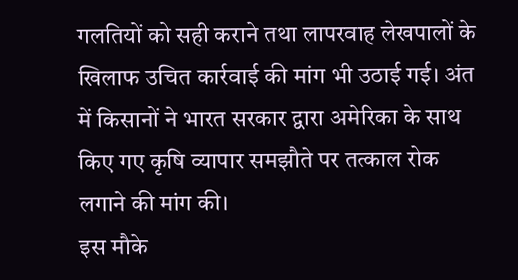गलतियों को सही कराने तथा लापरवाह लेखपालों के खिलाफ उचित कार्रवाई की मांग भी उठाई गई। अंत में किसानों ने भारत सरकार द्वारा अमेरिका के साथ किए गए कृषि व्यापार समझौते पर तत्काल रोक लगाने की मांग की।
इस मौके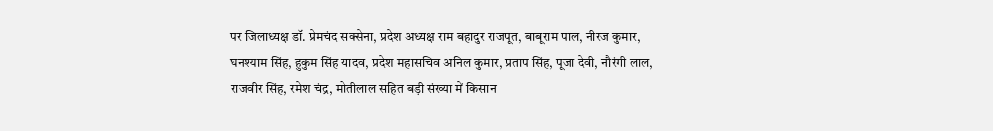पर जिलाध्यक्ष डॉ. प्रेमचंद सक्सेना, प्रदेश अध्यक्ष राम बहादुर राजपूत, बाबूराम पाल, नीरज कुमार, घनश्याम सिंह, हुकुम सिंह यादव, प्रदेश महासचिव अनिल कुमार, प्रताप सिंह, पूजा देवी, नौरंगी लाल, राजवीर सिंह, रमेश चंद्र, मोतीलाल सहित बड़ी संख्या में किसान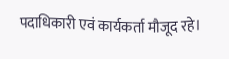पदाधिकारी एवं कार्यकर्ता मौजूद रहे।